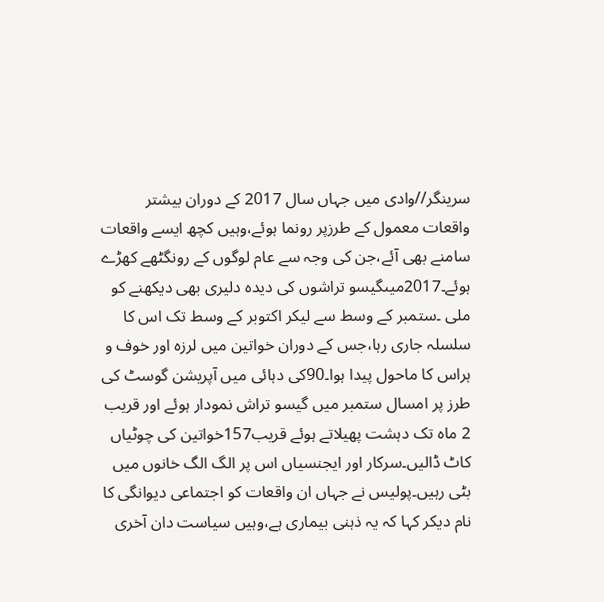سرینگر//وادی میں جہاں سال 2017 کے دوران بیشتر واقعات معمول کے طرزپر رونما ہوئے،وہیں کچھ ایسے واقعات سامنے بھی آئے،جن کی وجہ سے عام لوگوں کے رونگٹھے کھڑے ہوئے۔2017میںگیسو تراشوں کی دیدہ دلیری بھی دیکھنے کو ملی ۔ستمبر کے وسط سے لیکر اکتوبر کے وسط تک اس کا سلسلہ جاری رہا،جس کے دوران خواتین میں لرزہ اور خوف و ہراس کا ماحول پیدا ہوا۔90کی دہائی میں آپریشن گوسٹ کی طرز پر امسال ستمبر میں گیسو تراش نمودار ہوئے اور قریب 2 ماہ تک دہشت پھیلاتے ہوئے قریب157خواتین کی چوٹیاں کاٹ ڈالیں۔سرکار اور ایجنسیاں اس پر الگ الگ خانوں میں بٹی رہیں۔پولیس نے جہاں ان واقعات کو اجتماعی دیوانگی کا نام دیکر کہا کہ یہ ذہنی بیماری ہے،وہیں سیاست دان آخری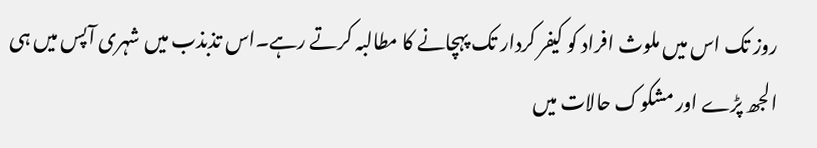روز تک اس میں ملوث افراد کو کیفر کردار تک پہچانے کا مطالبہ کرتے رہے۔اس تذبذب میں شہری آپس میں ہی الجھ پڑے اور مشکوک حالات میں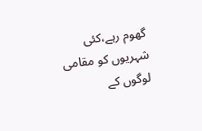گھوم رہے،کئی شہریوں کو مقامی لوگوں کے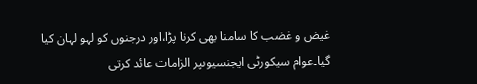غیض و غضب کا سامنا بھی کرنا پڑا،اور درجنوں کو لہو لہان کیا گیا۔عوام سیکورٹی ایجنسیوںپر الزامات عائد کرتی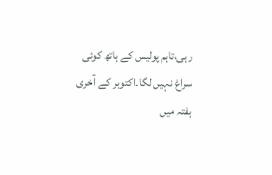رہی،تاہم پولیس کے ہاتھ کوئی سراغ نہیں لگا۔اکتوبر کے آخری ہفتہ میں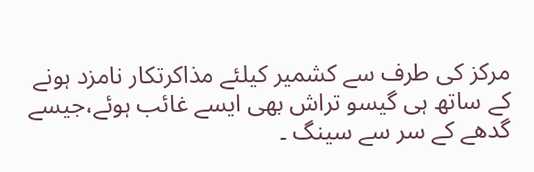مرکز کی طرف سے کشمیر کیلئے مذاکرتکار نامزد ہونے کے ساتھ ہی گیسو تراش بھی ایسے غائب ہوئے،جیسے گدھے کے سر سے سینگ ۔